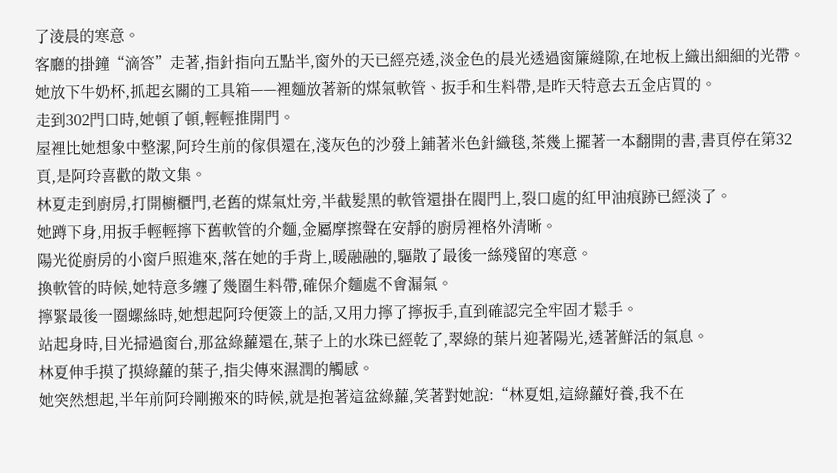了淩晨的寒意。
客廳的掛鐘“滴答”走著,指針指向五點半,窗外的天已經亮透,淡金色的晨光透過窗簾縫隙,在地板上織出細細的光帶。
她放下牛奶杯,抓起玄關的工具箱——裡麵放著新的煤氣軟管、扳手和生料帶,是昨天特意去五金店買的。
走到302門口時,她頓了頓,輕輕推開門。
屋裡比她想象中整潔,阿玲生前的傢俱還在,淺灰色的沙發上鋪著米色針織毯,茶幾上擺著一本翻開的書,書頁停在第32頁,是阿玲喜歡的散文集。
林夏走到廚房,打開櫥櫃門,老舊的煤氣灶旁,半截髮黑的軟管還掛在閥門上,裂口處的紅甲油痕跡已經淡了。
她蹲下身,用扳手輕輕擰下舊軟管的介麵,金屬摩擦聲在安靜的廚房裡格外清晰。
陽光從廚房的小窗戶照進來,落在她的手背上,暖融融的,驅散了最後一絲殘留的寒意。
換軟管的時候,她特意多纏了幾圈生料帶,確保介麵處不會漏氣。
擰緊最後一圈螺絲時,她想起阿玲便簽上的話,又用力擰了擰扳手,直到確認完全牢固才鬆手。
站起身時,目光掃過窗台,那盆綠蘿還在,葉子上的水珠已經乾了,翠綠的葉片迎著陽光,透著鮮活的氣息。
林夏伸手摸了摸綠蘿的葉子,指尖傳來濕潤的觸感。
她突然想起,半年前阿玲剛搬來的時候,就是抱著這盆綠蘿,笑著對她說:“林夏姐,這綠蘿好養,我不在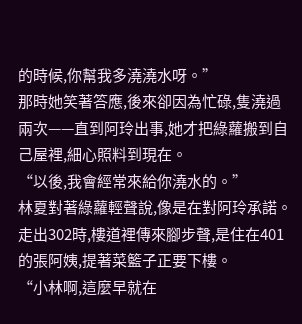的時候,你幫我多澆澆水呀。”
那時她笑著答應,後來卻因為忙碌,隻澆過兩次——直到阿玲出事,她才把綠蘿搬到自己屋裡,細心照料到現在。
“以後,我會經常來給你澆水的。”
林夏對著綠蘿輕聲說,像是在對阿玲承諾。
走出302時,樓道裡傳來腳步聲,是住在401的張阿姨,提著菜籃子正要下樓。
“小林啊,這麼早就在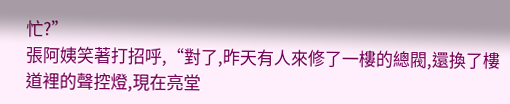忙?”
張阿姨笑著打招呼,“對了,昨天有人來修了一樓的總閥,還換了樓道裡的聲控燈,現在亮堂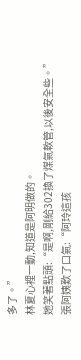多了。”
林夏心裡一動,知道是阿明做的。
她笑著點頭:“是啊,剛給302換了煤氣軟管,以後安全些。”
張阿姨歎了口氣:“阿玲這孩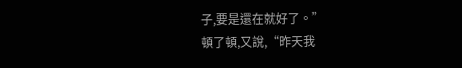子,要是還在就好了。”
頓了頓,又說,“昨天我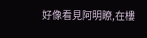好像看見阿明瞭,在樓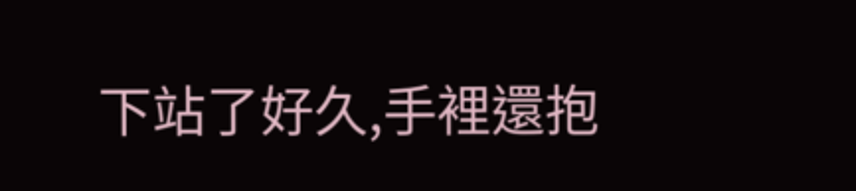下站了好久,手裡還抱